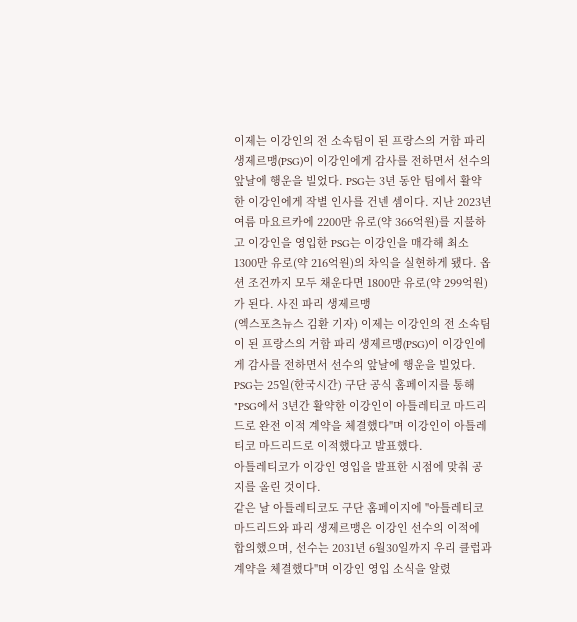이제는 이강인의 전 소속팀이 된 프랑스의 거함 파리 생제르맹(PSG)이 이강인에게 감사를 전하면서 선수의 앞날에 행운을 빌었다. PSG는 3년 동안 팀에서 활약한 이강인에게 작별 인사를 건넨 셈이다. 지난 2023년 여름 마요르카에 2200만 유로(약 366억원)를 지불하고 이강인을 영입한 PSG는 이강인을 매각해 최소 1300만 유로(약 216억원)의 차익을 실현하게 됐다. 옵션 조건까지 모두 채운다면 1800만 유로(약 299억원)가 된다. 사진 파리 생제르맹
(엑스포츠뉴스 김환 기자) 이제는 이강인의 전 소속팀이 된 프랑스의 거함 파리 생제르맹(PSG)이 이강인에게 감사를 전하면서 선수의 앞날에 행운을 빌었다.
PSG는 25일(한국시간) 구단 공식 홈페이지를 통해 "PSG에서 3년간 활약한 이강인이 아틀레티코 마드리드로 완전 이적 계약을 체결했다"며 이강인이 아틀레티코 마드리드로 이적했다고 발표했다.
아틀레티코가 이강인 영입을 발표한 시점에 맞춰 공지를 올린 것이다.
같은 날 아틀레티코도 구단 홈페이지에 "아틀레티코 마드리드와 파리 생제르맹은 이강인 선수의 이적에 합의했으며, 선수는 2031년 6월30일까지 우리 클럽과 계약을 체결했다"며 이강인 영입 소식을 알렸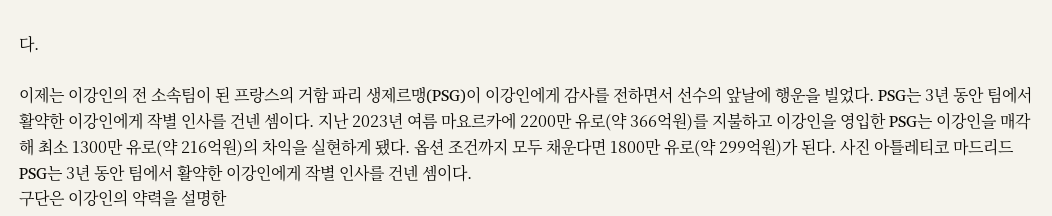다.

이제는 이강인의 전 소속팀이 된 프랑스의 거함 파리 생제르맹(PSG)이 이강인에게 감사를 전하면서 선수의 앞날에 행운을 빌었다. PSG는 3년 동안 팀에서 활약한 이강인에게 작별 인사를 건넨 셈이다. 지난 2023년 여름 마요르카에 2200만 유로(약 366억원)를 지불하고 이강인을 영입한 PSG는 이강인을 매각해 최소 1300만 유로(약 216억원)의 차익을 실현하게 됐다. 옵션 조건까지 모두 채운다면 1800만 유로(약 299억원)가 된다. 사진 아틀레티코 마드리드
PSG는 3년 동안 팀에서 활약한 이강인에게 작별 인사를 건넨 셈이다.
구단은 이강인의 약력을 설명한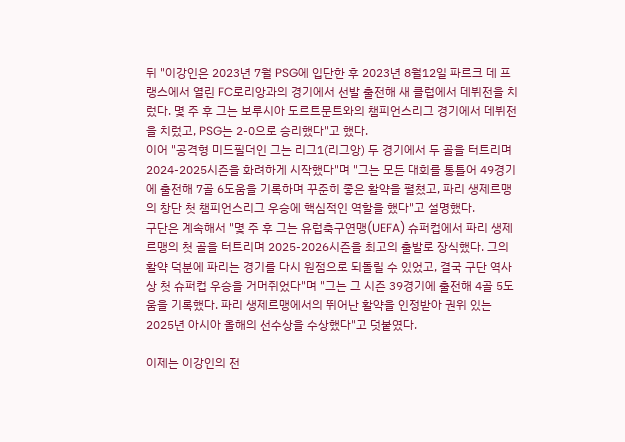뒤 "이강인은 2023년 7월 PSG에 입단한 후 2023년 8월12일 파르크 데 프랭스에서 열린 FC로리앙과의 경기에서 선발 출전해 새 클럽에서 데뷔전을 치렀다. 몇 주 후 그는 보루시아 도르트문트와의 챔피언스리그 경기에서 데뷔전을 치렀고, PSG는 2-0으로 승리했다"고 했다.
이어 "공격형 미드필더인 그는 리그1(리그앙) 두 경기에서 두 골을 터트리며 2024-2025시즌을 화려하게 시작했다"며 "그는 모든 대회를 통틀어 49경기에 출전해 7골 6도움을 기록하며 꾸준히 좋은 활약을 펼쳤고, 파리 생제르맹의 창단 첫 챔피언스리그 우승에 핵심적인 역할을 했다"고 설명했다.
구단은 계속해서 "몇 주 후 그는 유럽축구연맹(UEFA) 슈퍼컵에서 파리 생제르맹의 첫 골을 터트리며 2025-2026시즌을 최고의 출발로 장식했다. 그의 활약 덕분에 파리는 경기를 다시 원점으로 되돌릴 수 있었고, 결국 구단 역사상 첫 슈퍼컵 우승을 거머쥐었다"며 "그는 그 시즌 39경기에 출전해 4골 5도움을 기록했다. 파리 생제르맹에서의 뛰어난 활약을 인정받아 권위 있는 2025년 아시아 올해의 선수상을 수상했다"고 덧붙였다.

이제는 이강인의 전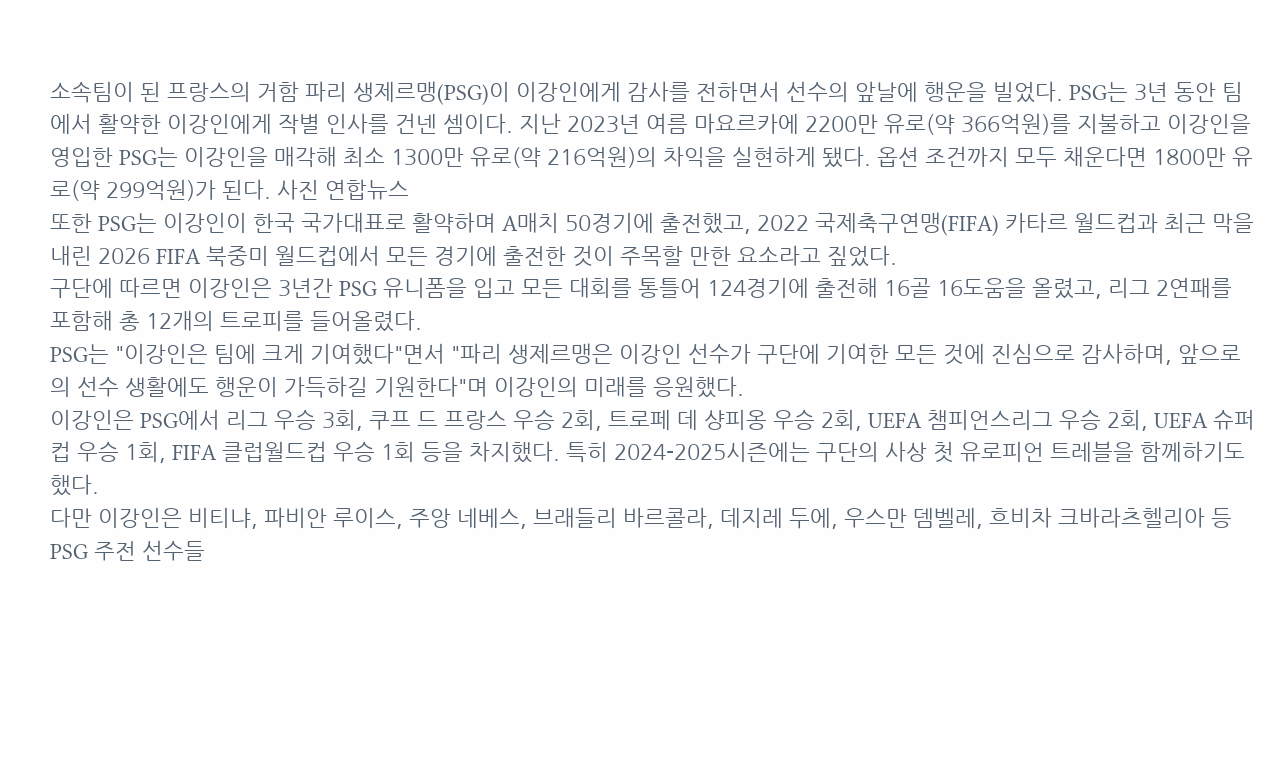소속팀이 된 프랑스의 거함 파리 생제르맹(PSG)이 이강인에게 감사를 전하면서 선수의 앞날에 행운을 빌었다. PSG는 3년 동안 팀에서 활약한 이강인에게 작별 인사를 건넨 셈이다. 지난 2023년 여름 마요르카에 2200만 유로(약 366억원)를 지불하고 이강인을 영입한 PSG는 이강인을 매각해 최소 1300만 유로(약 216억원)의 차익을 실현하게 됐다. 옵션 조건까지 모두 채운다면 1800만 유로(약 299억원)가 된다. 사진 연합뉴스
또한 PSG는 이강인이 한국 국가대표로 활약하며 A매치 50경기에 출전했고, 2022 국제축구연맹(FIFA) 카타르 월드컵과 최근 막을 내린 2026 FIFA 북중미 월드컵에서 모든 경기에 출전한 것이 주목할 만한 요소라고 짚었다.
구단에 따르면 이강인은 3년간 PSG 유니폼을 입고 모든 대회를 통틀어 124경기에 출전해 16골 16도움을 올렸고, 리그 2연패를 포함해 총 12개의 트로피를 들어올렸다.
PSG는 "이강인은 팀에 크게 기여했다"면서 "파리 생제르맹은 이강인 선수가 구단에 기여한 모든 것에 진심으로 감사하며, 앞으로의 선수 생활에도 행운이 가득하길 기원한다"며 이강인의 미래를 응원했다.
이강인은 PSG에서 리그 우승 3회, 쿠프 드 프랑스 우승 2회, 트로페 데 샹피옹 우승 2회, UEFA 챔피언스리그 우승 2회, UEFA 슈퍼컵 우승 1회, FIFA 클럽월드컵 우승 1회 등을 차지했다. 특히 2024-2025시즌에는 구단의 사상 첫 유로피언 트레블을 함께하기도 했다.
다만 이강인은 비티냐, 파비안 루이스, 주앙 네베스, 브래들리 바르콜라, 데지레 두에, 우스만 뎀벨레, 흐비차 크바라츠헬리아 등 PSG 주전 선수들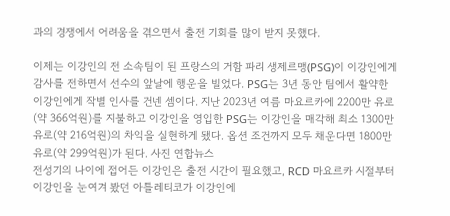과의 경쟁에서 어려움을 겪으면서 출전 기회를 많이 받지 못했다.

이제는 이강인의 전 소속팀이 된 프랑스의 거함 파리 생제르맹(PSG)이 이강인에게 감사를 전하면서 선수의 앞날에 행운을 빌었다. PSG는 3년 동안 팀에서 활약한 이강인에게 작별 인사를 건넨 셈이다. 지난 2023년 여름 마요르카에 2200만 유로(약 366억원)를 지불하고 이강인을 영입한 PSG는 이강인을 매각해 최소 1300만 유로(약 216억원)의 차익을 실현하게 됐다. 옵션 조건까지 모두 채운다면 1800만 유로(약 299억원)가 된다. 사진 연합뉴스
전성기의 나이에 접어든 이강인은 출전 시간이 필요했고, RCD 마요르카 시절부터 이강인을 눈여겨 봤던 아틀레티코가 이강인에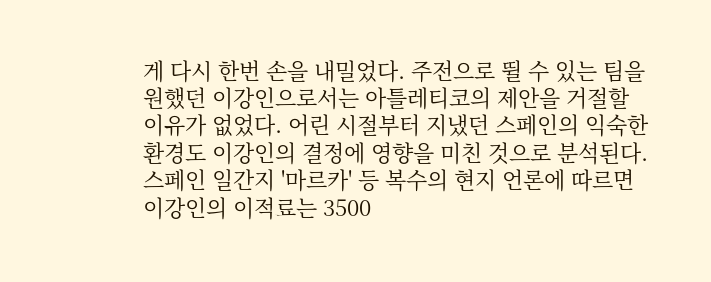게 다시 한번 손을 내밀었다. 주전으로 뛸 수 있는 팀을 원했던 이강인으로서는 아틀레티코의 제안을 거절할 이유가 없었다. 어린 시절부터 지냈던 스페인의 익숙한 환경도 이강인의 결정에 영향을 미친 것으로 분석된다.
스페인 일간지 '마르카' 등 복수의 현지 언론에 따르면 이강인의 이적료는 3500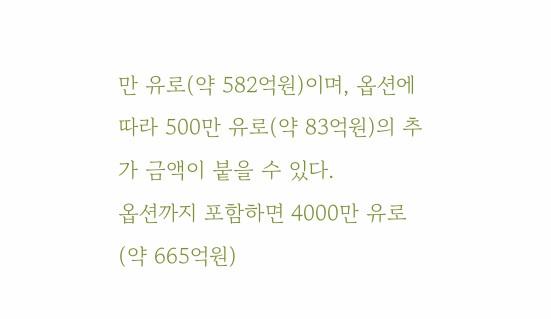만 유로(약 582억원)이며, 옵션에 따라 500만 유로(약 83억원)의 추가 금액이 붙을 수 있다.
옵션까지 포함하면 4000만 유로(약 665억원)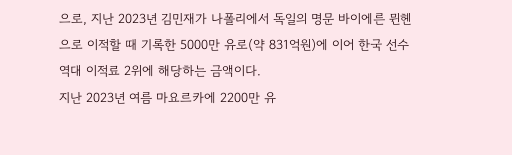으로, 지난 2023년 김민재가 나폴리에서 독일의 명문 바이에른 뮌헨으로 이적할 때 기록한 5000만 유로(약 831억원)에 이어 한국 선수 역대 이적료 2위에 해당하는 금액이다.
지난 2023년 여름 마요르카에 2200만 유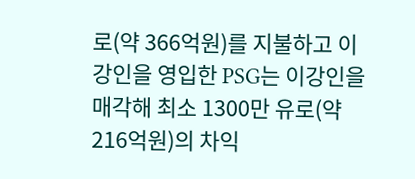로(약 366억원)를 지불하고 이강인을 영입한 PSG는 이강인을 매각해 최소 1300만 유로(약 216억원)의 차익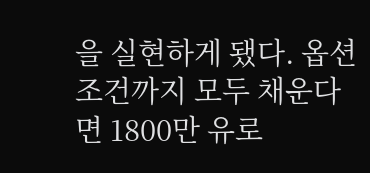을 실현하게 됐다. 옵션 조건까지 모두 채운다면 1800만 유로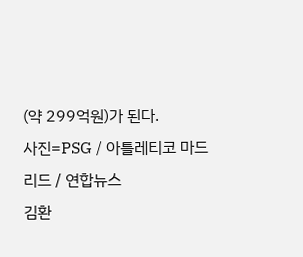(약 299억원)가 된다.
사진=PSG / 아틀레티코 마드리드 / 연합뉴스
김환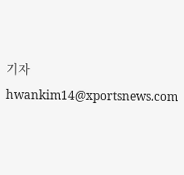기자 hwankim14@xportsnews.com